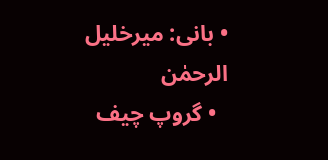• بانی: میرخلیل الرحمٰن
  • گروپ چیف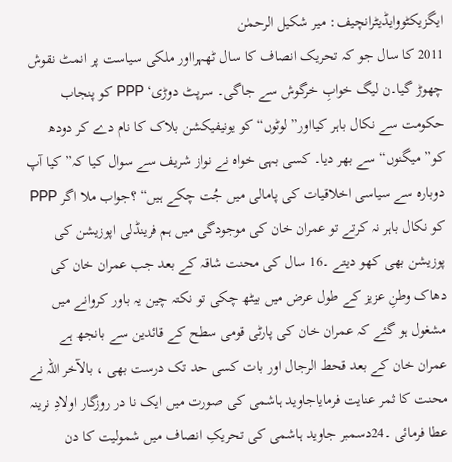ایگزیکٹووایڈیٹرانچیف: میر شکیل الرحمٰن
2011 کا سال جو کہ تحریک انصاف کا سال ٹھہرااور ملکی سیاست پر انمٹ نقوش چھوڑ گیا۔ن لیگ خوابِ خرگوش سے جاگی۔ سرپٹ دوڑی‘ PPP کو پنجاب حکومت سے نکال باہر کیااور” لوٹوں“ کو یونیفیکشن بلاک کا نام دے کر دودھ کو” میگنوں“ سے بھر دیا۔ کسی بہی خواہ نے نواز شریف سے سوال کیا کہ” کیا آپ دوبارہ سے سیاسی اخلاقیات کی پامالی میں جُت چکے ہیں“ ؟جواب ملا اگر PPP کو نکال باہر نہ کرتے تو عمران خان کی موجودگی میں ہم فرینڈلی اپوزیشن کی پوزیشن بھی کھو دیتے ۔16 سال کی محنت شاقہ کے بعد جب عمران خان کی دھاک وطنِ عزیز کے طول عرض میں بیٹھ چکی تو نکتہ چین یہ باور کروانے میں مشغول ہو گئے کہ عمران خان کی پارٹی قومی سطح کے قائدین سے بانجھ ہے عمران خان کے بعد قحط الرجال اور بات کسی حد تک درست بھی ، بالآخر اللہ نے محنت کا ثمر عنایت فرمایاجاوید ہاشمی کی صورت میں ایک نا در روزگار اولادِ نرینہ عطا فرمائی ۔24دسمبر جاوید ہاشمی کی تحریکِ انصاف میں شمولیت کا دن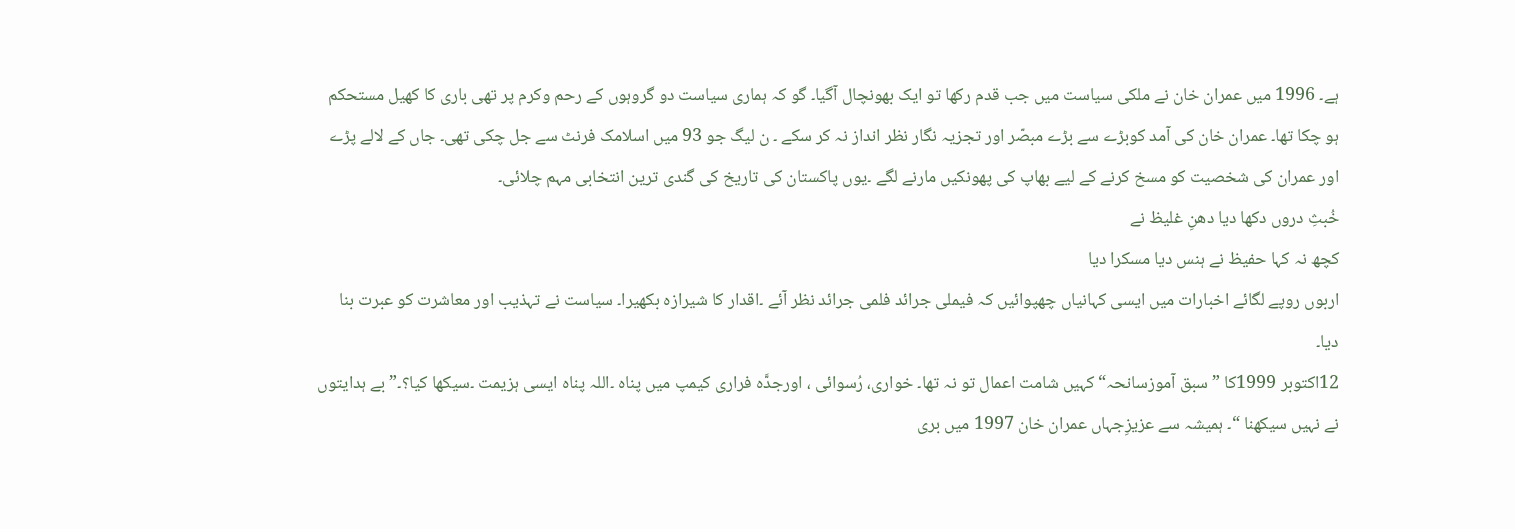ہے۔ 1996 میں عمران خان نے ملکی سیاست میں جب قدم رکھا تو ایک بھونچال آگیا۔ گو کہ ہماری سیاست دو گروہوں کے رحم وکرم پر تھی باری کا کھیل مستحکم ہو چکا تھا۔ عمران خان کی آمد کوبڑے سے بڑے مبصّر اور تجزیہ نگار نظر انداز نہ کر سکے ۔ ن لیگ جو 93 میں اسلامک فرنٹ سے جل چکی تھی۔ جاں کے لالے پڑے اور عمران کی شخصیت کو مسخ کرنے کے لیے بھاپ کی پھونکیں مارنے لگے ۔یوں پاکستان کی تاریخ کی گندی ترین انتخابی مہم چلائی۔
خُبثِ دروں دکھا دیا دھنِ غلیظ نے
کچھ نہ کہا حفیظ نے ہنس دیا مسکرا دیا
اربوں روپے لگائے اخبارات میں ایسی کہانیاں چھپوائیں کہ فیملی جرائد فلمی جرائد نظر آئے ۔اقدار کا شیرازہ بکھیرا۔ سیاست نے تہذیب اور معاشرت کو عبرت بنا دیا۔
12اکتوبر 1999کا ”سبق آموزسانحہ“ کہیں شامت اعمال تو نہ تھا۔ خواری، رُسوائی ، اورجدَّہ فراری کیمپ میں پناہ ۔اللہ پناہ ایسی ہزیمت ۔سیکھا کیا؟۔” بے ہدایتوں نے نہیں سیکھنا “۔ ہمیشہ سے عزیزِجہاں عمران خان 1997 میں بری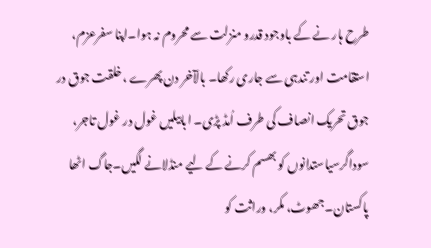طرح ہار نے کے باوجود قدرو منزلت سے محروم نہ ہوا۔اپنا سفرعزم، استقامت اور تندہی سے جاری رکھا۔ بالآخر دن پھرے ،خلقت جوق در جوق تحریک انصاف کی طرف اُمڈ پڑی۔ ابابیلیں غول در غول تاجر، سوداگرسیاستدانوں کو بھسم کرنے کے لیے منڈلانے لگیں۔جاگ اٹھا پاکستان۔جھوٹ، مکر، وراثت کو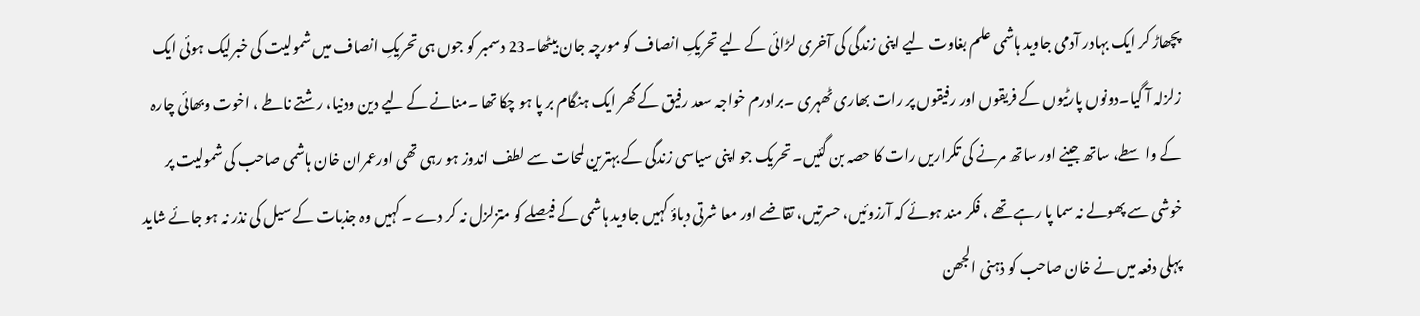پچھاڑ کر ایک بہادر آدمی جاوید ہاشمی علم بغاوت لیے اپنی زندگی کی آخری لڑائی کے لیے تحریکِ انصاف کو مورچہ جان بیٹھا۔23 دسمبر کو جوں ہی تحریکِ انصاف میں شمولیت کی خبرلیک ہوئی ایک زلزلہ آ گیا۔دونوں پارٹیوں کے فریقوں اور رفیقوں پر رات بھاری ٹھہری ۔برادرم خواجہ سعد رفیق کے گھر ایک ہنگام بر پا ہو چکا تھا ۔منانے کے لیے دین ودنیا، رشتے ناطے ، اخوت وبھائی چارہ کے واسطے، ساتھ جینے اور ساتھ مرنے کی تکراریں رات کا حصہ بن گئیں۔ تحریک جو اپنی سیاسی زندگی کے بہترین لمحات سے لطف اندوز ہو رہی تھی اورعمران خان ہاشمی صاحب کی شمولیت پر خوشی سے پھولے نہ سما پا رہے تھے ، فکر مند ہوئے کہ آرزوئیں، حسرتیں، تقاضے اور معا شرتی دباؤ کہیں جاوید ہاشمی کے فیصلے کو متزلزل نہ کر دے ۔ کہیں وہ جذبات کے سیل کی نذر نہ ہو جائے شاید پہلی دفعہ میں نے خان صاحب کو ذہنی الجھن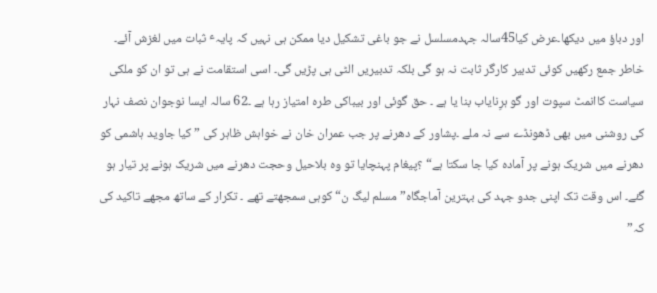اور دباؤ میں دیکھا۔عرض کیا45سالہ جہدمسلسل نے جو باغی تشکیل دیا ممکن ہی نہیں کہ پایہٴ ثبات میں لغزش آئے۔ خاطر جمع رکھیں کوئی تدبیر کارگر ثابت نہ ہو گی بلکہ تدبیریں الٹی ہی پڑیں گی۔ اسی استقامت نے ہی تو ان کو ملکی سیاست کاانمٹ سپوت اور گو ہرِنایاب بنا یا ہے ۔ حق گوئی اور بیباکی طرہ امتیاز رہا ہے ۔62 سالہ ایسا نوجوان نصف نہار کی روشنی میں بھی ڈھونڈے سے نہ ملے ۔پشاور کے دھرنے پر جب عمران خان نے خواہش ظاہر کی ”کیا جاوید ہاشمی کو دھرنے میں شریک ہونے پر آمادہ کیا جا سکتا ہے“ ؟پیغام پہنچایا تو وہ بلاحیل وحجت دھرنے میں شریک ہونے پر تیار ہو گئے۔ اس وقت تک اپنی جدو جہد کی بہترین آماجگاہ” مسلم لیگ ن“ کوہی سمجھتے تھے ۔ تکرار کے ساتھ مجھے تاکید کی کہ”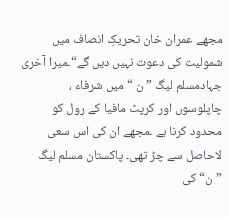مجھے عمران خان تحریکِ انصاف میں شمولیت کی دعوت نہیں دیں گے“۔میرا آخری جہادمسلم لیگ ”ن “ میں شرفاء ، چاپلوسوں اور کرپٹ مافیا کے رول کو محدود کرنا ہے ۔مجھے ان کی اس سعی لاحاصل سے چڑ تھی۔ پاکستان مسلم لیگ ”ن“ کی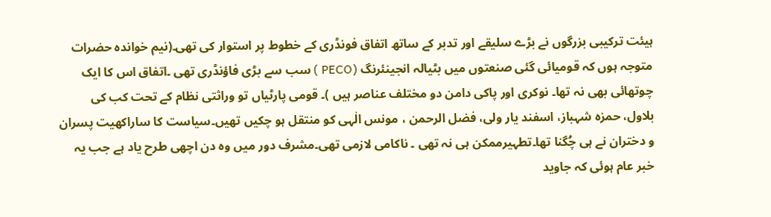ہیئت ترکیبی بزرگوں نے بڑے سلیقے اور تدبر کے ساتھ اتفاق فونڈری کے خطوط پر استوار کی تھی۔(نیم خواندہ حضرات متوجہ ہوں کہ قومیائی گئی صنعتوں میں بٹیالہ انجینئرنگ (PECO ) سب سے بڑی فاؤنڈری تھی ۔اتفاق اس کا ایک چوتھائی بھی نہ تھا۔ نوکری اور پاکی دامن دو مختلف عناصر ہیں )۔ قومی پارٹیاں تو وراثتی نظام کے تحت کب کی بلاول، حمزہ شہباز، اسفند یار ولی، فضل الرحمن ، مونس الٰہی کو منتقل ہو چکیں تھیں۔سیاست کا ساراکھیت پسران و دختران نے ہی چُگنا تھا۔تطہیرممکن ہی نہ تھی ۔ ناکامی لازمی تھی۔مشرف دور میں وہ دن اچھی طرح یاد ہے جب یہ خبر عام ہوئی کہ جاوید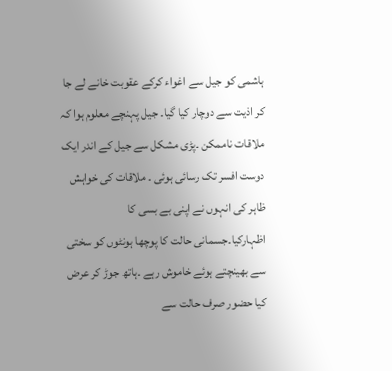ہاشمی کو جیل سے اغواء کرکے عقوبت خانے لے جا کر اذیت سے دوچار کیا گیا۔ جیل پہنچے معلوم ہوا کہ ملاقات ناممکن ۔پڑی مشکل سے جیل کے اندر ایک دوست افسر تک رسائی ہوئی ۔ ملاقات کی خواہش ظاہر کی انہوں نے اپنی بے بسی کا اظہارکیا۔جسمانی حالت کا پوچھا ہونٹوں کو سختی سے بھینچتے ہوئے خاموش رہے ۔ہاتھ جوڑ کر عرض کیا حضور صرف حالت سے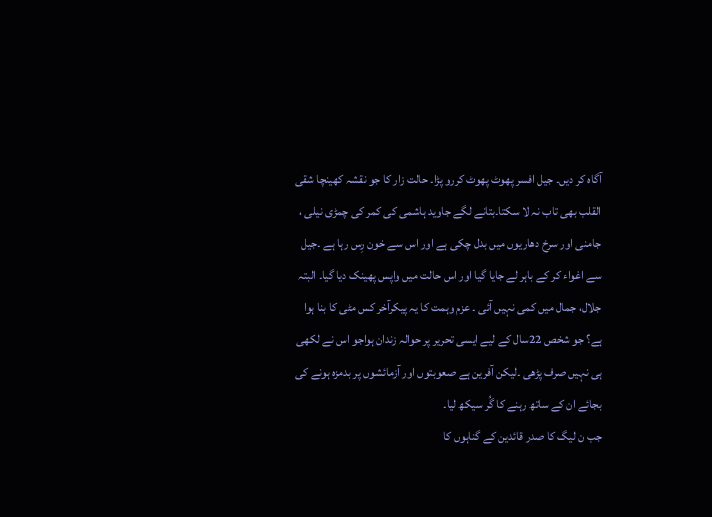آگاہ کر دیں۔ جیل افسر پھوٹ پھوٹ کررو پڑا۔ حالت زار کا جو نقشہ کھینچا شقی القلب بھی تاب نہ لا سکتا۔بتانے لگے جاوید ہاشمی کی کمر کی چمڑی نیلی ، جامنی اور سرخ دھاریوں میں بدل چکی ہے اور اس سے خون رِس رہا ہے ۔جیل سے اغواء کر کے باہر لے جایا گیا اور اس حالت میں واپس پھینک دیا گیا۔ البتہ جلال، جمال میں کمی نہیں آئی ۔ عزم وہمت کا یہ پیکرآخر کس مٹی کا بنا ہوا ہے؟ جو شخص 22سال کے لیے ایسی تحریر پر حوالہ زندان ہواجو اس نے لکھی ہی نہیں صرف پڑھی ۔لیکن آفرین ہے صعوبتوں اور آزمائشوں پر بدمزہ ہونے کی بجائے ان کے ساتھ رہنے کا گُر سیکھ لیا۔
جب ن لیگ کا صدر قائدین کے گناہوں کا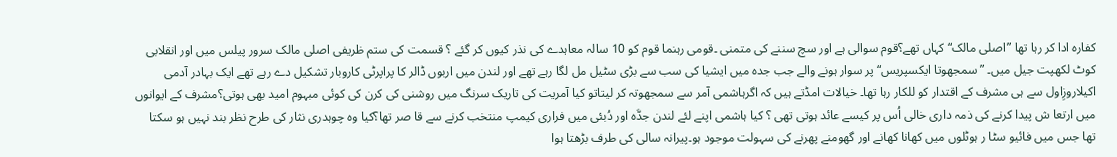کفارہ ادا کر رہا تھا ”اصلی مالک“ کہاں تھے؟قوم سوالی ہے اور سچ سننے کی متمنی ۔قومی رہنما قوم کو 10 سالہ معاہدے کی نذر کیوں کر گئے ؟ قسمت کی ستم ظریفی اصلی مالک سرور پیلس میں اور انقلابی کوٹ لکھپت جیل میں۔ ”سمجھوتا ایکسپریس“ پر سوار ہونے والے جب جدہ میں ایشیا کی سب سے بڑی سٹیل مل لگا رہے تھے اور لندن میں اربوں ڈالر کا پراپرٹی کاروبار تشکیل دے رہے تھے ایک بہادر آدمی اکیلاروزِاول سے ہی مشرف کے اقتدار کو للکار رہا تھا۔ خیالات امڈتے ہیں کہ اگرہاشمی آمر سے سمجھوتہ کر لیتاتو کیا آمریت کی تاریک سرنگ میں روشنی کی کرن کی کوئی مبہوم امید بھی ہوتی؟مشرف کے ایوانوں میں ارتعا ش پیدا کرنے کی ذمہ داری خالی اُس پر کیسے عائد ہوتی تھی ؟ کیا ہاشمی اپنے لئے لندن جدَّہ اور دُبئی میں فراری کیمپ منتخب کرنے سے قا صر تھا؟کیا وہ چوہدری نثار کی طرح نظر بند نہیں ہو سکتا تھا جس میں فائیو سٹا ر ہوٹلوں میں کھانا کھانے اور گھومنے پھرنے کی سہولت موجود ہو۔پیرانہ سالی کی طرف بڑھتا ہوا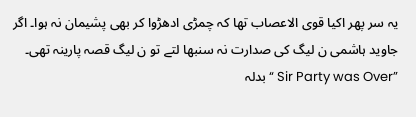یہ سر پھر اکیا قوی الاعصاب تھا کہ چمڑی ادھڑوا کر بھی پشیمان نہ ہوا۔ اگر جاوید ہاشمی ن لیگ کی صدارت نہ سنبھا لتے تو ن لیگ قصہ پارینہ تھی۔
”Sir Party was Over “ بدلہ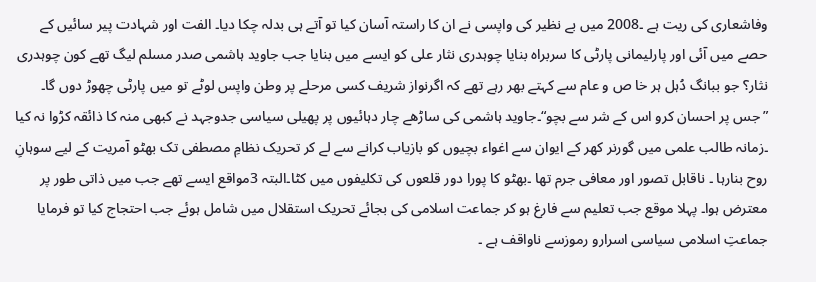وفاشعاری کی ریت ہے ۔2008 میں بے نظیر کی واپسی نے ان کا راستہ آسان کیا تو آتے ہی بدلہ چکا دیا۔ الفت اور شہادت پیر سائیں کے حصے میں آئی اور پارلیمانی پارٹی کا سربراہ بنایا چوہدری نثار علی کو ایسے میں بنایا جب جاوید ہاشمی صدر مسلم لیگ تھے کون چوہدری نثار؟ جو ببانگ دُہل ہر خا ص و عام سے کہتے بھر رہے تھے کہ اگرنواز شریف کسی مرحلے پر وطن واپس لوٹے تو میں پارٹی چھوڑ دوں گا۔ ”جس پر احسان کرو اس کے شر سے بچو“۔جاوید ہاشمی کی ساڑھے چار دہائیوں پر پھیلی سیاسی جدوجہد نے کبھی منہ کا ذائقہ کڑوا نہ کیا ۔زمانہ طالب علمی میں گورنر کھر کے ایوان سے اغواء بچیوں کو بازیاب کرانے سے لے کر تحریک نظامِ مصطفی تک بھٹو آمریت کے لیے سوہانِ روح بنارہا ۔ ناقابل تصور اور معافی جرم تھا ۔بھٹو کا پورا دور قلعوں کی تکلیفوں میں کٹا۔البتہ 3مواقع ایسے تھے جب میں ذاتی طور پر معترض ہوا۔ پہلا موقع جب تعلیم سے فارغ ہو کر جماعت اسلامی کی بجائے تحریک استقلال میں شامل ہوئے جب احتجاج کیا تو فرمایا جماعتِ اسلامی سیاسی اسرارو رموزسے ناواقف ہے ۔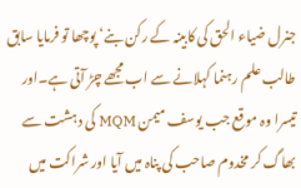جنرل ضیاء الحق کی کابینہ کے رکن بنے‘ پوچھا تو فرمایا سابق طالب علم رہنما کہلانے سے اب مجھے چڑ آتی ہے۔اور تیسرا وہ موقع جب یوسف میمن MQM کی دہشت سے بھاگ کر مخدوم صاحب کی پناہ میں آیا اور شراکت میں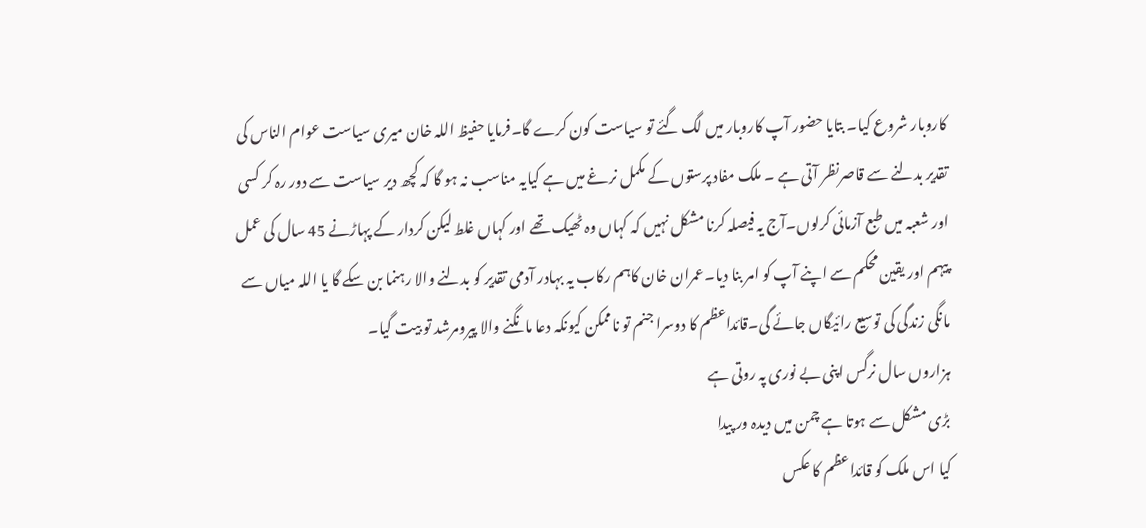کاروبار شروع کیا۔ بتایا حضور آپ کاروبار میں لگ گئے تو سیاست کون کرے گا۔فرمایا حفیظ اللہ خان میری سیاست عوام الناس کی تقدیر بدلنے سے قاصرنظر آتی ہے ۔ ملک مفاد پرستوں کے مکمل نرغے میں ہے کیایہ مناسب نہ ہو گا کہ کچھ دیر سیاست سے دور رہ کر کسی اور شعبہ میں طبع آزمائی کرلوں۔آج یہ فیصلہ کرنا مشکل نہیں کہ کہاں وہ ٹھیک تھے اور کہاں غلط لیکن کردار کے پہاڑنے 45 سال کی عمل پیہم اور یقین محکم سے اپنے آپ کو امر بنا دیا۔عمران خان کاہم رکاب یہ بہادر آدمی تقدیر کو بدلنے والا رہنما بن سکے گا یا اللہ میاں سے مانگی زندگی کی توسیع رائیگاں جائے گی۔قائداعظم کا دوسرا جنم تو ناممکن کیونکہ دعا مانگنے والا پیرومرشد تو بیت گیا۔
ہزاروں سال نرگس اپنی بے نوری پہ روتی ہے
بڑی مشکل سے ہوتا ہے چمن میں دیدہ ور پیدا
کیا اس ملک کو قائداعظم کا عکس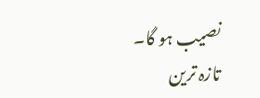نصیب ہو گا۔
تازہ ترین